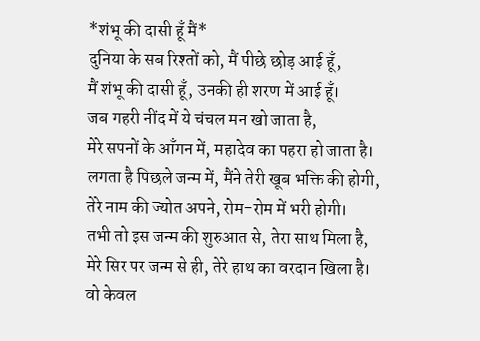*शंभू की दासी हूँ मैं*
दुनिया के सब रिश्तों को, मैं पीछे छोड़ आई हूँ,
मैं शंभू की दासी हूँ, उनकी ही शरण में आई हूँ।
जब गहरी नींद में ये चंचल मन खो जाता है,
मेरे सपनों के आँगन में, महादेव का पहरा हो जाता है।
लगता है पिछले जन्म में, मैंने तेरी खूब भक्ति की होगी,
तेरे नाम की ज्योत अपने, रोम-रोम में भरी होगी।
तभी तो इस जन्म की शुरुआत से, तेरा साथ मिला है,
मेरे सिर पर जन्म से ही, तेरे हाथ का वरदान खिला है।
वो केवल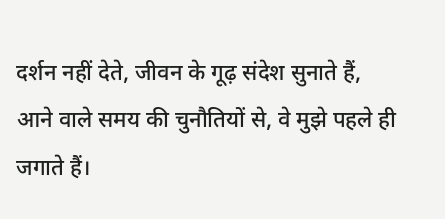दर्शन नहीं देते, जीवन के गूढ़ संदेश सुनाते हैं,
आने वाले समय की चुनौतियों से, वे मुझे पहले ही जगाते हैं।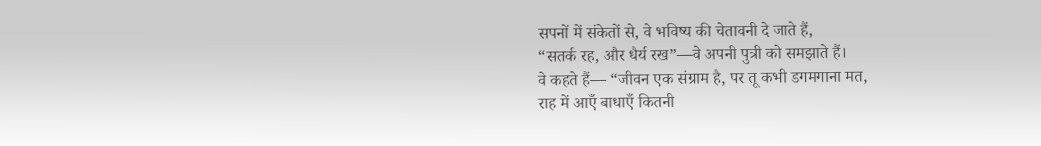सपनों में संकेतों से, वे भविष्य की चेतावनी दे जाते हैं,
“सतर्क रह, और धैर्य रख”—वे अपनी पुत्री को समझाते हैं।
वे कहते हैं— “जीवन एक संग्राम है, पर तू कभी डगमगाना मत,
राह में आएँ बाधाएँ कितनी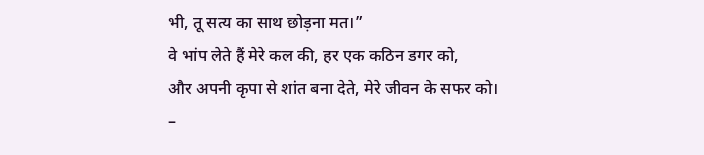भी, तू सत्य का साथ छोड़ना मत।”
वे भांप लेते हैं मेरे कल की, हर एक कठिन डगर को,
और अपनी कृपा से शांत बना देते, मेरे जीवन के सफर को।
–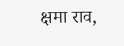क्षमा राव,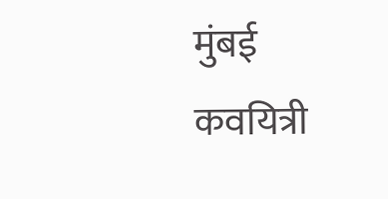मुंबई
कवयित्री